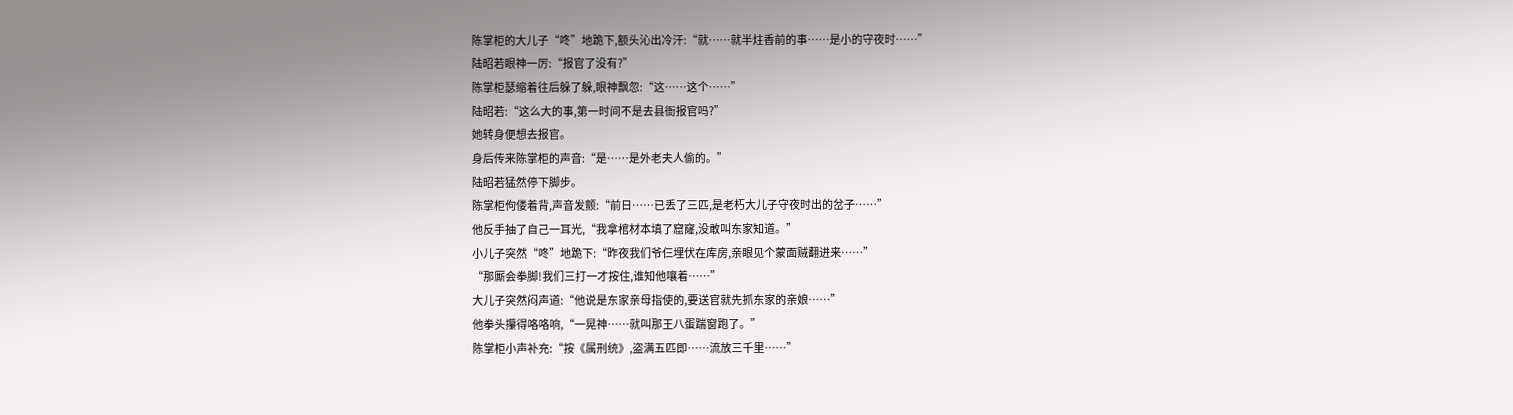陈掌柜的大儿子“咚”地跪下,额头沁出冷汗:“就……就半炷香前的事……是小的守夜时……”
陆昭若眼神一厉:“报官了没有?”
陈掌柜瑟缩着往后躲了躲,眼神飘忽:“这……这个……”
陆昭若:“这么大的事,第一时间不是去县衙报官吗?”
她转身便想去报官。
身后传来陈掌柜的声音:“是……是外老夫人偷的。”
陆昭若猛然停下脚步。
陈掌柜佝偻着背,声音发颤:“前日……已丢了三匹,是老朽大儿子守夜时出的岔子……”
他反手抽了自己一耳光,“我拿棺材本填了窟窿,没敢叫东家知道。”
小儿子突然“咚”地跪下:“昨夜我们爷仨埋伏在库房,亲眼见个蒙面贼翻进来……”
“那厮会拳脚!我们三打一才按住,谁知他嚷着……”
大儿子突然闷声道:“他说是东家亲母指使的,要送官就先抓东家的亲娘……”
他拳头攥得咯咯响,“一晃神……就叫那王八蛋踹窗跑了。”
陈掌柜小声补充:“按《属刑统》,盗满五匹即……流放三千里……”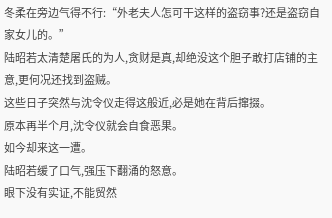冬柔在旁边气得不行:“外老夫人怎可干这样的盗窃事?还是盗窃自家女儿的。”
陆昭若太清楚屠氏的为人,贪财是真,却绝没这个胆子敢打店铺的主意,更何况还找到盗贼。
这些日子突然与沈令仪走得这般近,必是她在背后撺掇。
原本再半个月,沈令仪就会自食恶果。
如今却来这一遭。
陆昭若缓了口气,强压下翻涌的怒意。
眼下没有实证,不能贸然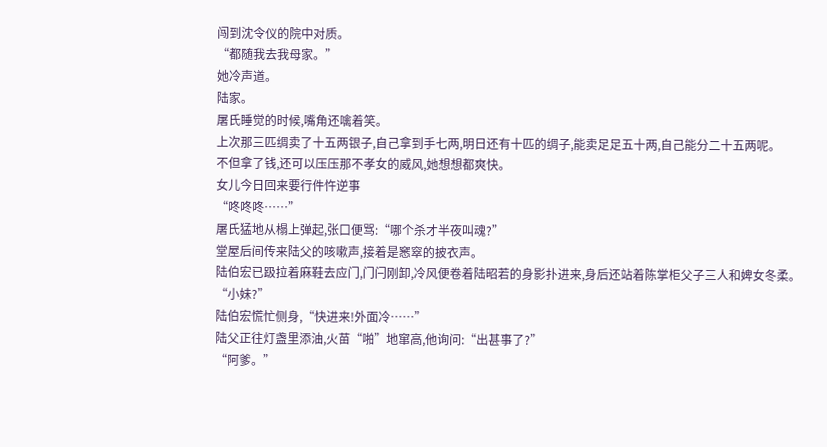闯到沈令仪的院中对质。
“都随我去我母家。”
她冷声道。
陆家。
屠氏睡觉的时候,嘴角还噙着笑。
上次那三匹绸卖了十五两银子,自己拿到手七两,明日还有十匹的绸子,能卖足足五十两,自己能分二十五两呢。
不但拿了钱,还可以压压那不孝女的威风,她想想都爽快。
女儿今日回来要行件忤逆事
“咚咚咚……”
屠氏猛地从榻上弹起,张口便骂:“哪个杀才半夜叫魂?”
堂屋后间传来陆父的咳嗽声,接着是窸窣的披衣声。
陆伯宏已趿拉着麻鞋去应门,门闩刚卸,冷风便卷着陆昭若的身影扑进来,身后还站着陈掌柜父子三人和婢女冬柔。
“小妹?”
陆伯宏慌忙侧身,“快进来!外面冷……”
陆父正往灯盏里添油,火苗“啪”地窜高,他询问:“出甚事了?”
“阿爹。”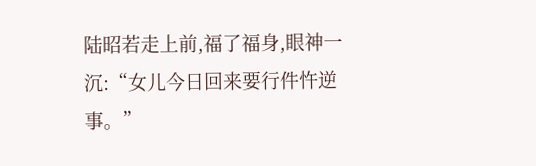陆昭若走上前,福了福身,眼神一沉:“女儿今日回来要行件忤逆事。”